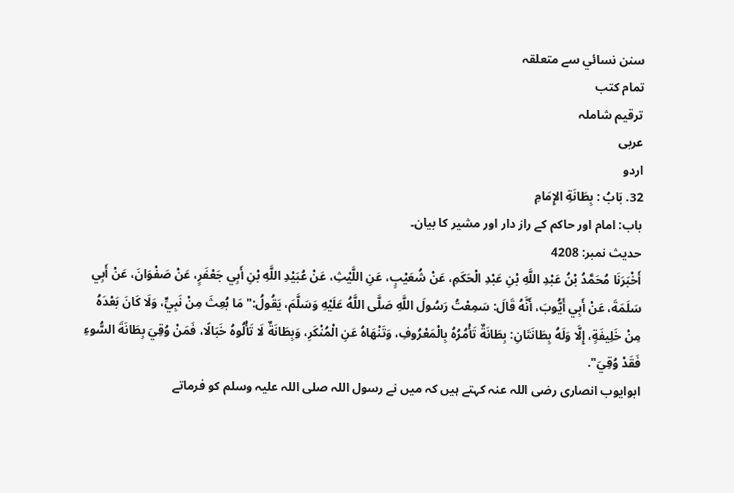سنن نسائي سے متعلقہ
تمام کتب
ترقیم شاملہ
عربی
اردو
32. بَابُ : بِطَانَةِ الإِمَامِ
باب: امام اور حاکم کے راز دار اور مشیر کا بیان۔
حدیث نمبر: 4208
أَخْبَرَنَا مُحَمَّدُ بْنُ عَبْدِ اللَّهِ بْنِ عَبْدِ الْحَكَمِ، عَنْ شُعَيْبٍ، عَنِ اللَّيْثِ، عَنْ عُبَيْدِ اللَّهِ بْنِ أَبِي جَعْفَرٍ، عَنْ صَفْوَانَ، عَنْ أَبِي سَلَمَةَ، عَنْ أَبِي أَيُّوبَ، أَنَّهُ قَالَ: سَمِعْتُ رَسُولَ اللَّهِ صَلَّى اللَّهُ عَلَيْهِ وَسَلَّمَ، يَقُولُ:" مَا بُعِثَ مِنْ نَبِيٍّ، وَلَا كَانَ بَعْدَهُ مِنْ خَلِيفَةٍ، إِلَّا وَلَهُ بِطَانَتَانِ: بِطَانَةٌ تَأْمُرُهُ بِالْمَعْرُوفِ، وَتَنْهَاهُ عَنِ الْمُنْكَرِ، وَبِطَانَةٌ لَا تَأْلُوهُ خَبَالًا، فَمَنْ وُقِيَ بِطَانَةَ السُّوءِ فَقَدْ وُقِيَ".
ابوایوب انصاری رضی اللہ عنہ کہتے ہیں کہ میں نے رسول اللہ صلی اللہ علیہ وسلم کو فرماتے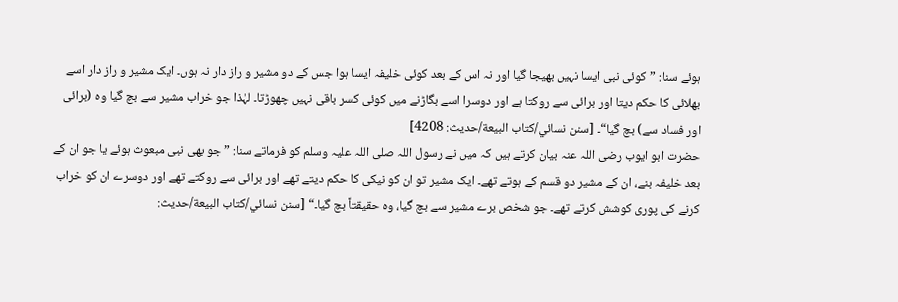ہوئے سنا: ”کوئی نبی ایسا نہیں بھیجا گیا اور نہ اس کے بعد کوئی خلیفہ ایسا ہوا جس کے دو مشیر و راز دار نہ ہوں۔ ایک مشیر و راز دار اسے بھلائی کا حکم دیتا اور برائی سے روکتا ہے اور دوسرا اسے بگاڑنے میں کوئی کسر باقی نہیں چھوڑتا۔ لہٰذا جو خراب مشیر سے بچ گیا وہ (برائی اور فساد سے) بچ گیا“۔ [سنن نسائي/كتاب البيعة/حدیث: 4208]
حضرت ابو ایوب رضی اللہ عنہ بیان کرتے ہیں کہ میں نے رسول اللہ صلی اللہ علیہ وسلم کو فرماتے سنا: ”جو بھی نبی مبعوث ہوئے یا جو ان کے بعد خلیفہ بنے، ان کے مشیر دو قسم کے ہوتے تھے۔ ایک مشیر تو ان کو نیکی کا حکم دیتے تھے اور برائی سے روکتے تھے اور دوسرے ان کو خراب کرنے کی پوری کوشش کرتے تھے۔ جو شخص برے مشیر سے بچ گیا، وہ حقیقتاً بچ گیا۔“ [سنن نسائي/كتاب البيعة/حدیث: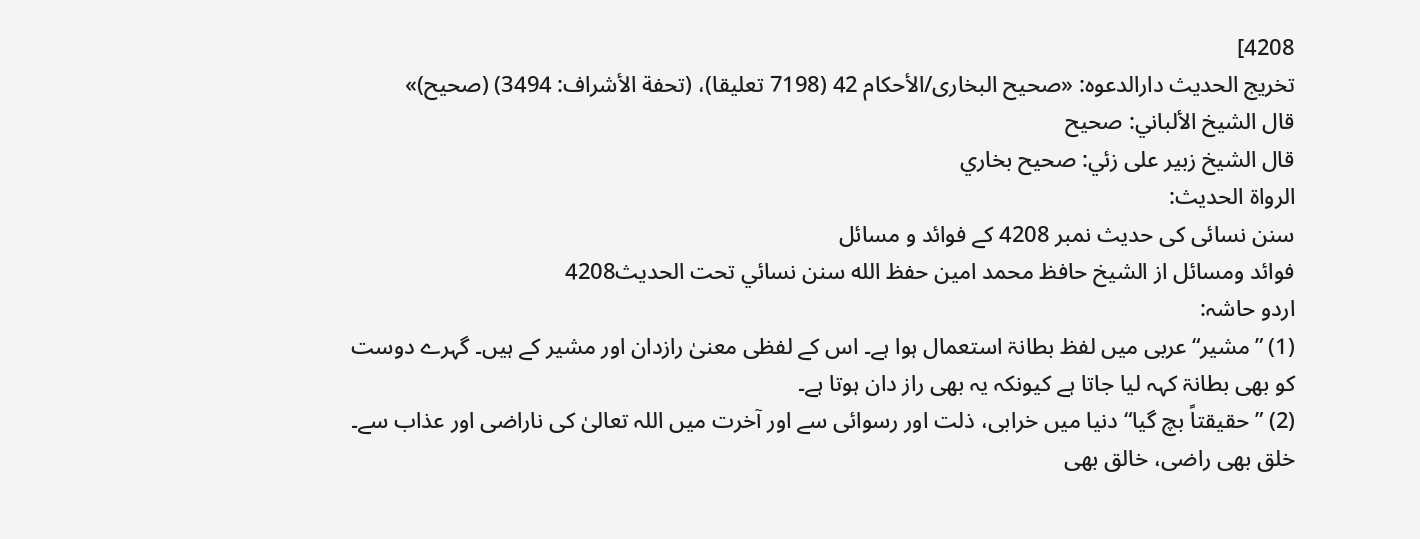4208]
تخریج الحدیث دارالدعوہ: «صحیح البخاری/الأحکام 42 (7198 تعلیقا)، (تحفة الأشراف: 3494) (صحیح)»
قال الشيخ الألباني: صحيح
قال الشيخ زبير على زئي: صحيح بخاري
الرواة الحديث:
سنن نسائی کی حدیث نمبر 4208 کے فوائد و مسائل
فوائد ومسائل از الشيخ حافظ محمد امين حفظ الله سنن نسائي تحت الحديث4208
اردو حاشہ:
(1) ”مشیر“ عربی میں لفظ بطانۃ استعمال ہوا ہے۔ اس کے لفظی معنیٰ رازدان اور مشیر کے ہیں۔ گہرے دوست کو بھی بطانۃ کہہ لیا جاتا ہے کیونکہ یہ بھی راز دان ہوتا ہے۔
(2) ”حقیقتاً بچ گیا“ دنیا میں خرابی، ذلت اور رسوائی سے اور آخرت میں اللہ تعالیٰ کی ناراضی اور عذاب سے۔ خلق بھی راضی، خالق بھی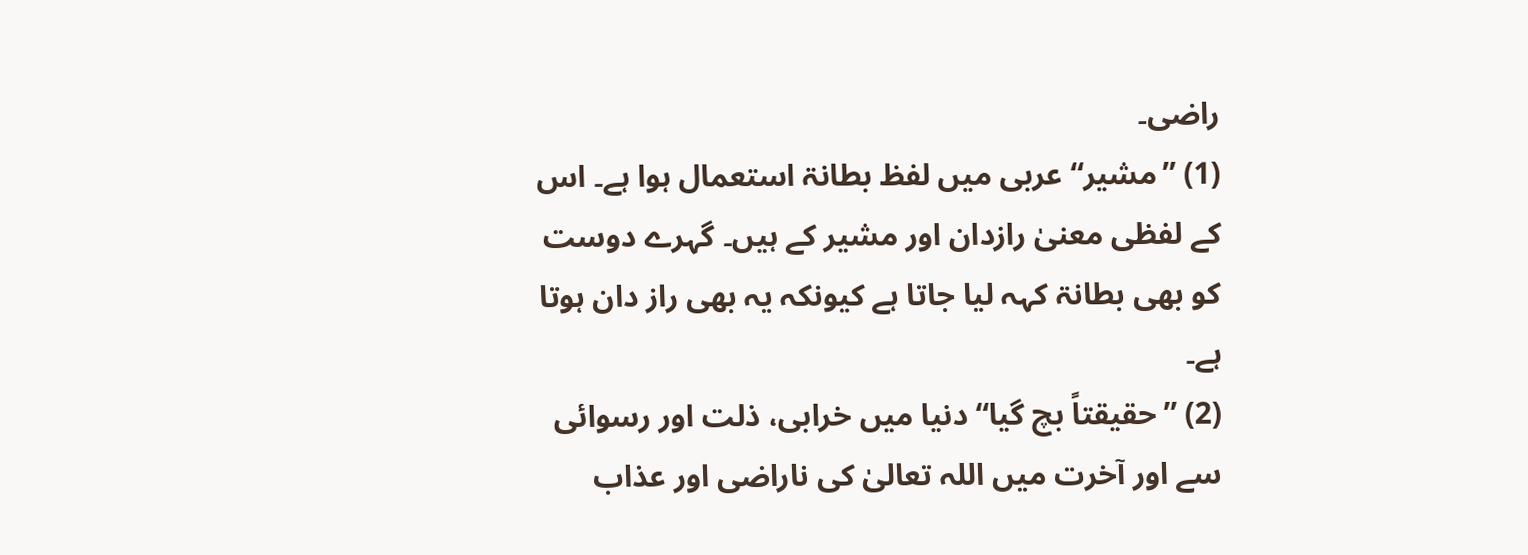راضی۔
(1) ”مشیر“ عربی میں لفظ بطانۃ استعمال ہوا ہے۔ اس کے لفظی معنیٰ رازدان اور مشیر کے ہیں۔ گہرے دوست کو بھی بطانۃ کہہ لیا جاتا ہے کیونکہ یہ بھی راز دان ہوتا ہے۔
(2) ”حقیقتاً بچ گیا“ دنیا میں خرابی، ذلت اور رسوائی سے اور آخرت میں اللہ تعالیٰ کی ناراضی اور عذاب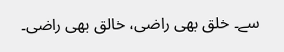سے۔ خلق بھی راضی، خالق بھی راضی۔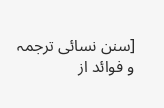[سنن نسائی ترجمہ و فوائد از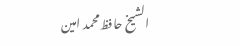الشیخ حافظ محمد امین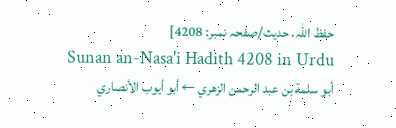حفظ اللہ، حدیث/صفحہ نمبر: 4208]
Sunan an-Nasa'i Hadith 4208 in Urdu
أبو سلمة بن عبد الرحمن الزهري ← أبو أيوب الأنصاري